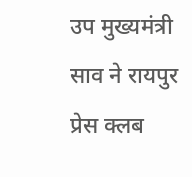उप मुख्यमंत्री साव ने रायपुर प्रेस क्लब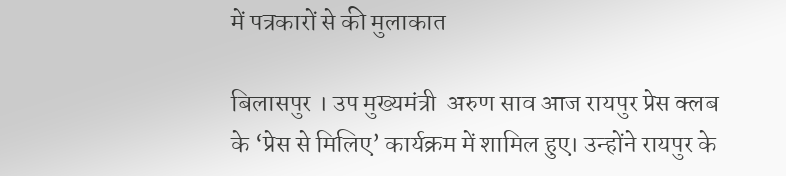में पत्रकारों से की मुलाकात

बिलासपुर । उप मुख्यमंत्री  अरुण साव आज रायपुर प्रेस क्लब के ‘प्रेस से मिलिए’ कार्यक्रम में शामिल हुए। उन्होंने रायपुर के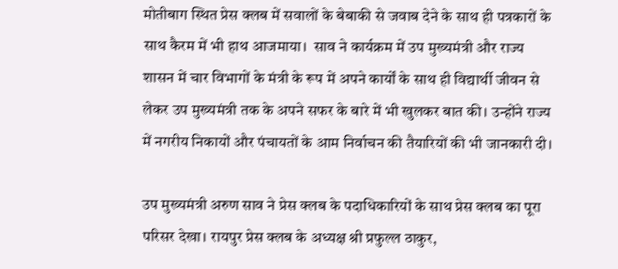मोतीबाग स्थित प्रेस क्लब में सवालों के बेबाकी से जवाब देने के साथ ही पत्रकारों के साथ कैरम में भी हाथ आजमाया।  साव ने कार्यक्रम में उप मुख्यमंत्री और राज्य शासन में चार विभागों के मंत्री के रूप में अपने कार्यों के साथ ही विद्यार्थी जीवन से लेकर उप मुख्यमंत्री तक के अपने सफर के बारे में भी खुलकर बात की। उन्होंने राज्य में नगरीय निकायों और पंचायतों के आम निर्वाचन की तैयारियों की भी जानकारी दी।

उप मुख्यमंत्री अरुण साव ने प्रेस क्लब के पदाधिकारियों के साथ प्रेस क्लब का पूरा परिसर देखा। रायपुर प्रेस क्लब के अध्यक्ष श्री प्रफुल्ल ठाकुर,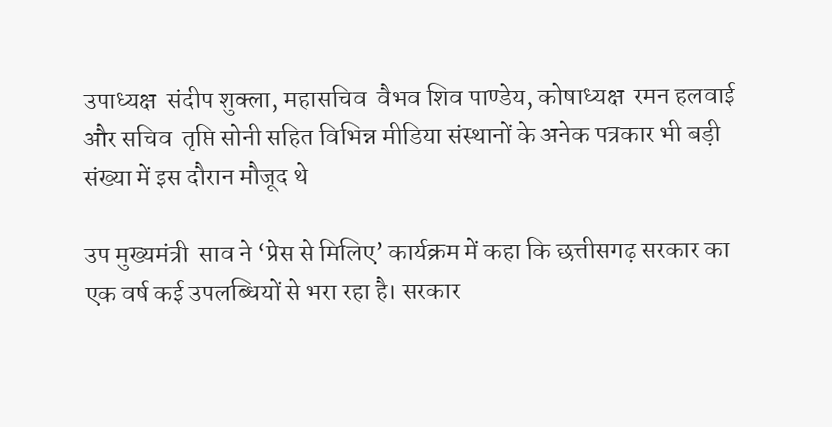उपाध्यक्ष  संदीप शुक्ला, महासचिव  वैभव शिव पाण्डेय, कोषाध्यक्ष  रमन हलवाई और सचिव  तृप्ति सोनी सहित विभिन्न मीडिया संस्थानों के अनेक पत्रकार भी बड़ी संख्या में इस दौरान मौजूद थे

उप मुख्यमंत्री  साव ने ‘प्रेस से मिलिए’ कार्यक्रम में कहा कि छत्तीसगढ़ सरकार का एक वर्ष कई उपलब्धियों से भरा रहा है। सरकार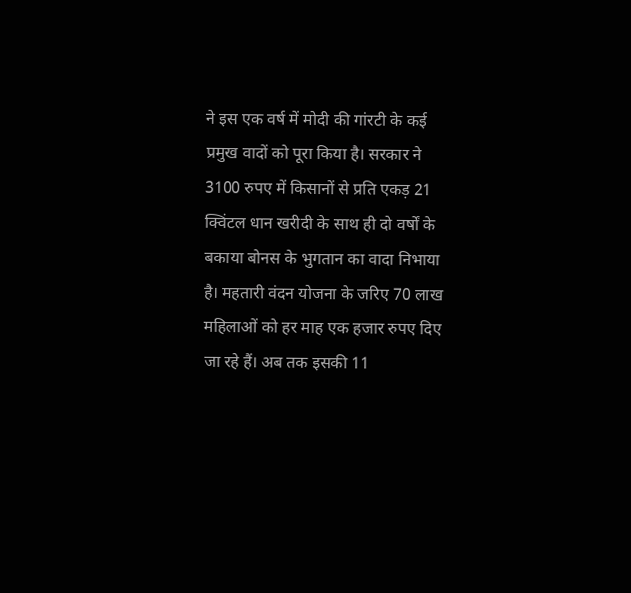ने इस एक वर्ष में मोदी की गांरटी के कई प्रमुख वादों को पूरा किया है। सरकार ने 3100 रुपए में किसानों से प्रति एकड़ 21 क्विंटल धान खरीदी के साथ ही दो वर्षों के बकाया बोनस के भुगतान का वादा निभाया है। महतारी वंदन योजना के जरिए 70 लाख महिलाओं को हर माह एक हजार रुपए दिए जा रहे हैं। अब तक इसकी 11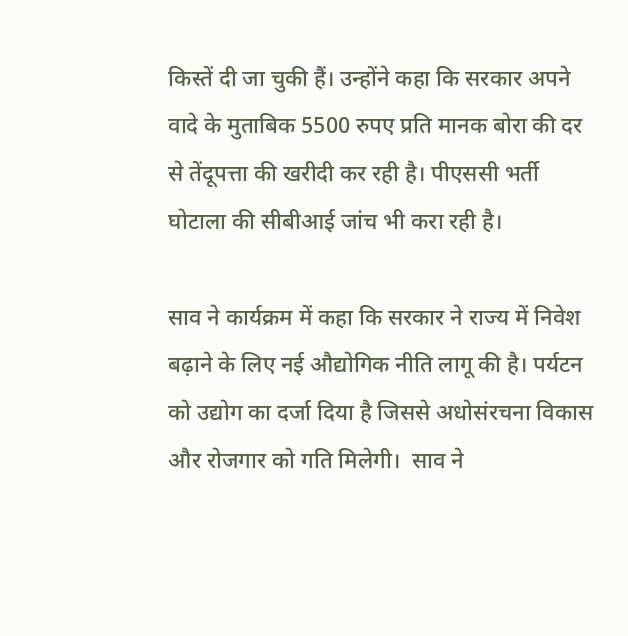किस्तें दी जा चुकी हैं। उन्होंने कहा कि सरकार अपने वादे के मुताबिक 5500 रुपए प्रति मानक बोरा की दर से तेंदूपत्ता की खरीदी कर रही है। पीएससी भर्ती घोटाला की सीबीआई जांच भी करा रही है।

साव ने कार्यक्रम में कहा कि सरकार ने राज्य में निवेश बढ़ाने के लिए नई औद्योगिक नीति लागू की है। पर्यटन को उद्योग का दर्जा दिया है जिससे अधोसंरचना विकास और रोजगार को गति मिलेगी।  साव ने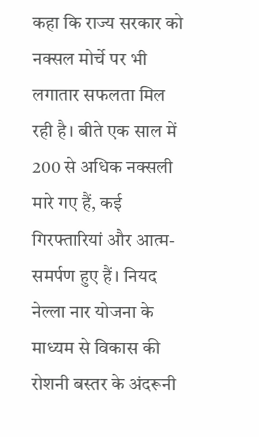कहा कि राज्य सरकार को नक्सल मोर्चे पर भी लगातार सफलता मिल रही है। बीते एक साल में 200 से अधिक नक्सली मारे गए हैं, कई गिरफ्तारियां और आत्म-समर्पण हुए हैं। नियद नेल्ला नार योजना के माध्यम से विकास की रोशनी बस्तर के अंदरूनी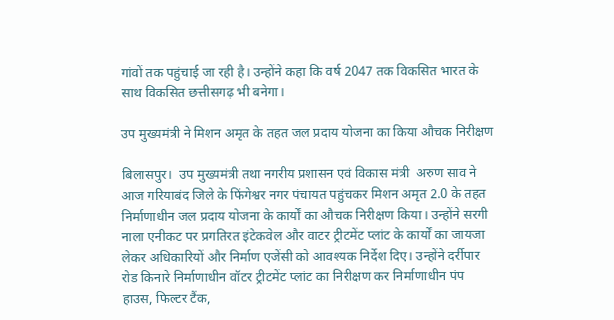गांवों तक पहुंचाई जा रही है। उन्होंने कहा कि वर्ष 2047 तक विकसित भारत के साथ विकसित छत्तीसगढ़ भी बनेगा।

उप मुख्यमंत्री ने मिशन अमृत के तहत जल प्रदाय योजना का किया औचक निरीक्षण

बिलासपुर।  उप मुख्यमंत्री तथा नगरीय प्रशासन एवं विकास मंत्री  अरुण साव ने आज गरियाबंद जिले के फिंगेश्वर नगर पंचायत पहुंचकर मिशन अमृत 2.0 के तहत निर्माणाधीन जल प्रदाय योजना के कार्यों का औचक निरीक्षण किया। उन्होंने सरगी नाला एनीकट पर प्रगतिरत इंटेकवेल और वाटर ट्रीटमेंट प्लांट के कार्यों का जायजा लेकर अधिकारियों और निर्माण एजेंसी को आवश्यक निर्देश दिए। उन्होंने दर्रीपार रोड किनारे निर्माणाधीन वॉटर ट्रीटमेंट प्लांट का निरीक्षण कर निर्माणाधीन पंप हाउस, फिल्टर टैंक,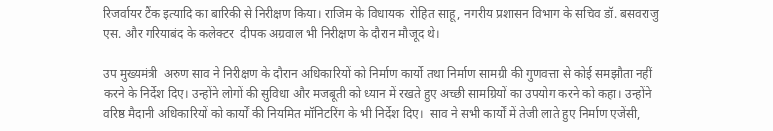रिजर्वायर टैंक इत्यादि का बारिकी से निरीक्षण किया। राजिम के विधायक  रोहित साहू, नगरीय प्रशासन विभाग के सचिव डॉ. बसवराजु एस. और गरियाबंद के कलेक्टर  दीपक अग्रवाल भी निरीक्षण के दौरान मौजूद थे।

उप मुख्यमंत्री  अरुण साव ने निरीक्षण के दौरान अधिकारियों को निर्माण कार्यो तथा निर्माण सामग्री की गुणवत्ता से कोई समझौता नहीं करने के निर्देश दिए। उन्होंने लोगों की सुविधा और मजबूती को ध्यान में रखते हुए अच्छी सामग्रियों का उपयोग करने को कहा। उन्होंने वरिष्ठ मैदानी अधिकारियों को कार्यों की नियमित मॉनिटरिंग के भी निर्देश दिए।  साव ने सभी कार्यों में तेजी लाते हुए निर्माण एजेंसी,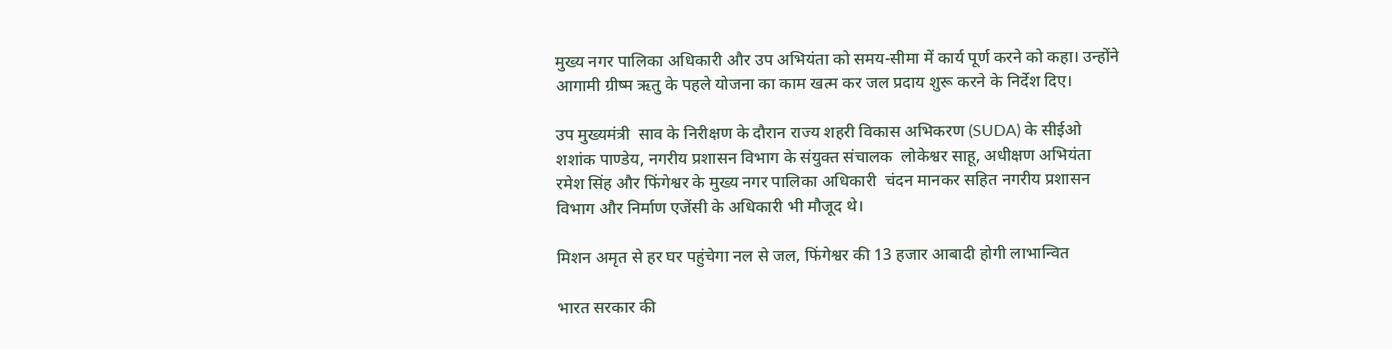मुख्य नगर पालिका अधिकारी और उप अभियंता को समय-सीमा में कार्य पूर्ण करने को कहा। उन्होंने आगामी ग्रीष्म ऋतु के पहले योजना का काम खत्म कर जल प्रदाय शुरू करने के निर्देश दिए।

उप मुख्यमंत्री  साव के निरीक्षण के दौरान राज्य शहरी विकास अभिकरण (SUDA) के सीईओ  शशांक पाण्डेय, नगरीय प्रशासन विभाग के संयुक्त संचालक  लोकेश्वर साहू, अधीक्षण अभियंता  रमेश सिंह और फिंगेश्वर के मुख्य नगर पालिका अधिकारी  चंदन मानकर सहित नगरीय प्रशासन विभाग और निर्माण एजेंसी के अधिकारी भी मौजूद थे।

मिशन अमृत से हर घर पहुंचेगा नल से जल, फिंगेश्वर की 13 हजार आबादी होगी लाभान्वित

भारत सरकार की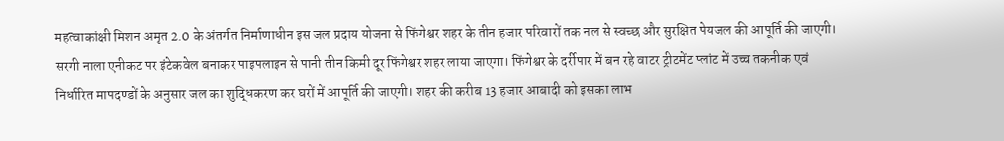महत्वाकांक्षी मिशन अमृत 2.0 के अंतर्गत निर्माणाधीन इस जल प्रदाय योजना से फिंगेश्वर शहर के तीन हजार परिवारों तक नल से स्वच्छ और सुरक्षित पेयजल की आपूर्ति की जाएगी। सरगी नाला एनीकट पर इंटेकवेल बनाकर पाइपलाइन से पानी तीन किमी दूर फिंगेश्वर शहर लाया जाएगा। फिंगेश्वर के दर्रीपार में बन रहे वाटर ट्रीटमेंट प्लांट में उच्च तकनीक एवं निर्धारित मापदण्डों के अनुसार जल का शुद्धिकरण कर घरों में आपूर्ति की जाएगी। शहर की करीब 13 हजार आबादी को इसका लाभ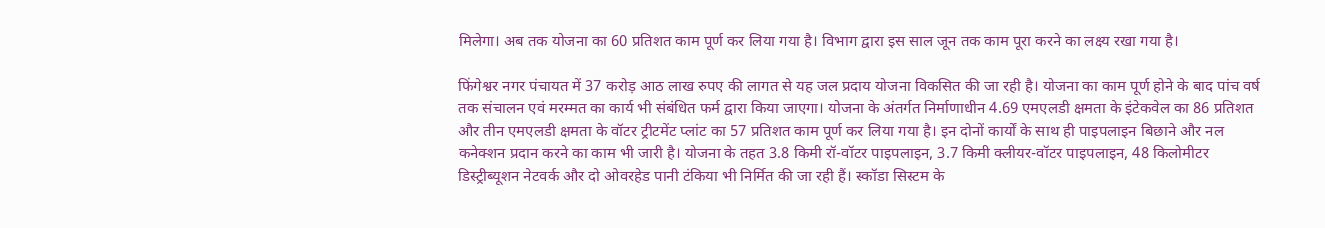मिलेगा। अब तक योजना का 60 प्रतिशत काम पूर्ण कर लिया गया है। विभाग द्वारा इस साल जून तक काम पूरा करने का लक्ष्य रखा गया है।

फिंगेश्वर नगर पंचायत में 37 करोड़ आठ लाख रुपए की लागत से यह जल प्रदाय योजना विकसित की जा रही है। योजना का काम पूर्ण होने के बाद पांच वर्ष तक संचालन एवं मरम्मत का कार्य भी संबंधित फर्म द्वारा किया जाएगा। योजना के अंतर्गत निर्माणाधीन 4.69 एमएलडी क्षमता के इंटेकवेल का 86 प्रतिशत और तीन एमएलडी क्षमता के वॉटर ट्रीटमेंट प्लांट का 57 प्रतिशत काम पूर्ण कर लिया गया है। इन दोनों कार्यों के साथ ही पाइपलाइन बिछाने और नल कनेक्शन प्रदान करने का काम भी जारी है। योजना के तहत 3.8 किमी रॉ-वॉटर पाइपलाइन, 3.7 किमी क्लीयर-वॉटर पाइपलाइन, 48 किलोमीटर डिस्ट्रीब्यूशन नेटवर्क और दो ओवरहेड पानी टंकिया भी निर्मित की जा रही हैं। स्कॉडा सिस्टम के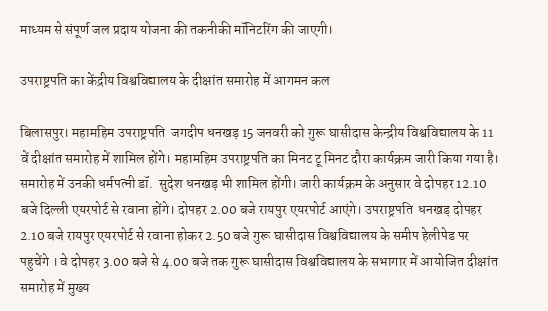माध्यम से संपूर्ण जल प्रदाय योजना की तकनीकी मॉनिटरिंग की जाएगी।

उपराष्ट्रपति का केंद्रीय विश्वविद्यालय के दीक्षांत समारोह में आगमन कल

बिलासपुर। महामहिम उपराष्ट्रपति  जगदीप धनखड़ 15 जनवरी को गुरू घासीदास केन्द्रीय विश्वविद्यालय के 11 वें दीक्षांत समारोह में शामिल होंगे। महामहिम उपराष्ट्रपति का मिनट टू मिनट दौरा कार्यक्रम जारी किया गया है। समारोह में उनकी धर्मपत्नी डॉ.  सुदेश धनखड़ भी शामिल होंगी। जारी कार्यक्रम के अनुसार वे दोपहर 12.10 बजे दिल्ली एयरपोर्ट से रवाना होंगे। दोपहर 2.00 बजे रायपुर एयरपोर्ट आएंगे। उपराष्ट्रपति  धनखड़ दोपहर 2.10 बजे रायपुर एयरपोर्ट से रवाना होकर 2.50 बजे गुरू घासीदास विश्वविद्यालय के समीप हेलीपेड पर पहुचेंगे । वे दोपहर 3.00 बजे से 4.00 बजे तक गुरू घासीदास विश्वविद्यालय के सभागार में आयोजित दीक्षांत समारोह में मुख्य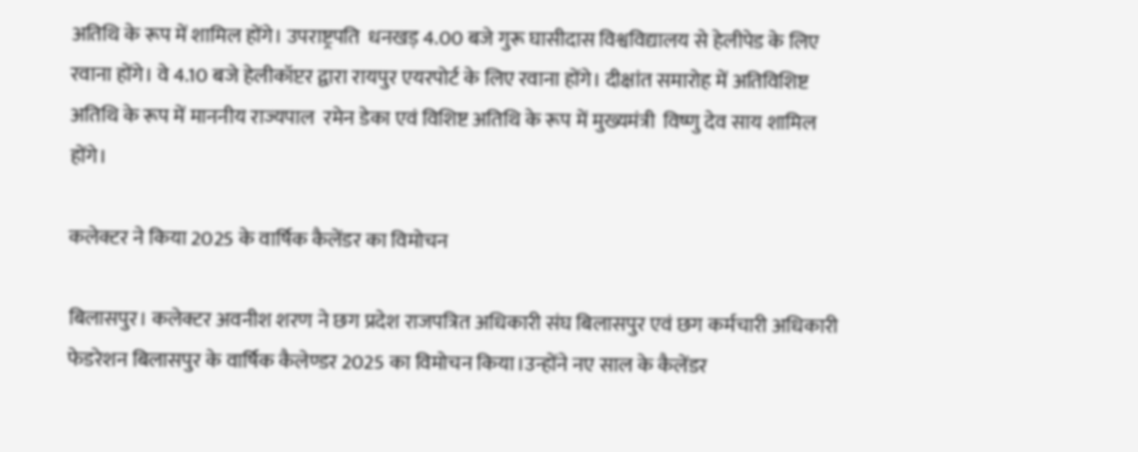अतिथि के रूप में शामिल होंगे। उपराष्ट्रपति  धनखड़ 4.00 बजे गुरू घासीदास विश्वविद्यालय से हेलीपेड के लिए रवाना होंगे। वे 4.10 बजे हेलीकॉप्टर द्वारा रायपुर एयरपोर्ट के लिए रवाना होंगे। दीक्षांत समारोह में अतिविशिष्ट अतिथि के रूप में माननीय राज्यपाल  रमेन डेका एवं विशिष्ट अतिथि के रूप में मुख्यमंत्री  विष्णु देव साय शामिल होंगे।

कलेक्टर ने किया 2025 के वार्षिक कैलेंडर का विमोचन

बिलासपुर। कलेक्टर अवनीश शरण ने छग प्रदेश राजपत्रित अधिकारी संघ बिलासपुर एवं छग कर्मचारी अधिकारी फेडरेशन बिलासपुर के वार्षिक कैलेण्डर 2025 का विमोचन किया।उन्होंने नए साल के कैलेंडर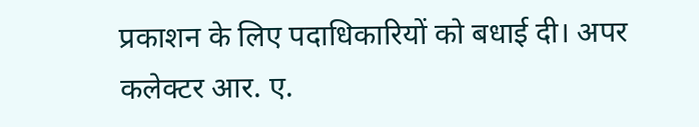प्रकाशन के लिए पदाधिकारियों को बधाई दी। अपर कलेक्टर आर. ए.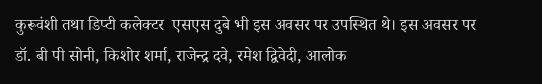कुरूवंशी तथा डिप्टी कलेक्टर  एसएस दुबे भी इस अवसर पर उपस्थित थे। इस अवसर पर डॉ. बी पी सोनी, किशोर शर्मा, राजेन्द्र दवे, रमेश द्विवेदी, आलोक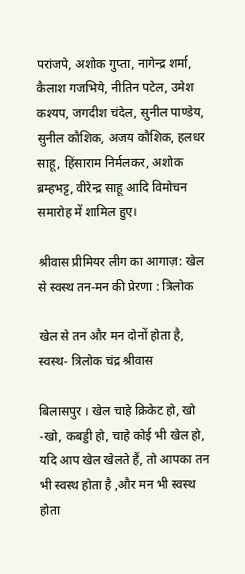परांजपे, अशोक गुप्ता, नागेन्द्र शर्मा, कैलाश गजभिये, नीतिन पटेल, उमेश कश्यप, जगदीश चंदेल, सुनील पाण्डेय, सुनील कौशिक, अजय कौशिक, हलधर साहू, हिंसाराम निर्मलकर, अशोक ब्रम्हभट्ट, वीरेन्द्र साहू आदि विमोचन समारोह में शामिल हुए।

श्रीवास प्रीमियर लीग का आगाज़: खेल से स्वस्थ तन-मन की प्रेरणा : त्रिलोक

खेल से तन और मन दोनों होता है, स्वस्थ- त्रिलोक चंद्र श्रीवास

बिलासपुर । खेल चाहे क्रिकेट हो, खो -खो, कबड्डी हो, चाहे कोई भी खेल हो, यदि आप खेल खेलते हैं, तो आपका तन भी स्वस्थ होता है ,और मन भी स्वस्थ होता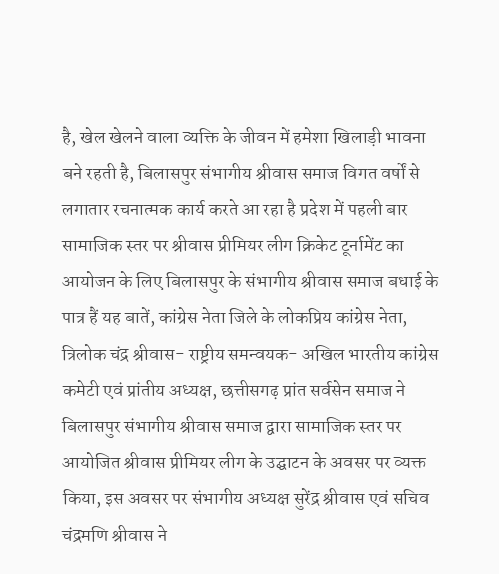है, खेल खेलने वाला व्यक्ति के जीवन में हमेशा खिलाड़ी भावना बने रहती है, बिलासपुर संभागीय श्रीवास समाज विगत वर्षों से लगातार रचनात्मक कार्य करते आ रहा है प्रदेश में पहली बार सामाजिक स्तर पर श्रीवास प्रीमियर लीग क्रिकेट टूर्नामेंट का आयोजन के लिए बिलासपुर के संभागीय श्रीवास समाज बधाई के पात्र हैं यह बातें, कांग्रेस नेता जिले के लोकप्रिय कांग्रेस नेता,  त्रिलोक चंद्र श्रीवास- राष्ट्रीय समन्वयक- अखिल भारतीय कांग्रेस कमेटी एवं प्रांतीय अध्यक्ष, छत्तीसगढ़ प्रांत सर्वसेन समाज ने बिलासपुर संभागीय श्रीवास समाज द्वारा सामाजिक स्तर पर आयोजित श्रीवास प्रीमियर लीग के उद्घाटन के अवसर पर व्यक्त किया, इस अवसर पर संभागीय अध्यक्ष सुरेंद्र श्रीवास एवं सचिव चंद्रमणि श्रीवास ने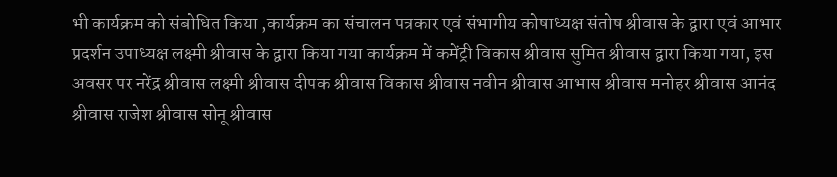भी कार्यक्रम को संबोधित किया ,कार्यक्रम का संचालन पत्रकार एवं संभागीय कोषाध्यक्ष संतोष श्रीवास के द्वारा एवं आभार प्रदर्शन उपाध्यक्ष लक्ष्मी श्रीवास के द्वारा किया गया कार्यक्रम में कमेंट्री विकास श्रीवास सुमित श्रीवास द्वारा किया गया, इस अवसर पर नरेंद्र श्रीवास लक्ष्मी श्रीवास दीपक श्रीवास विकास श्रीवास नवीन श्रीवास आभास श्रीवास मनोहर श्रीवास आनंद श्रीवास राजेश श्रीवास सोनू श्रीवास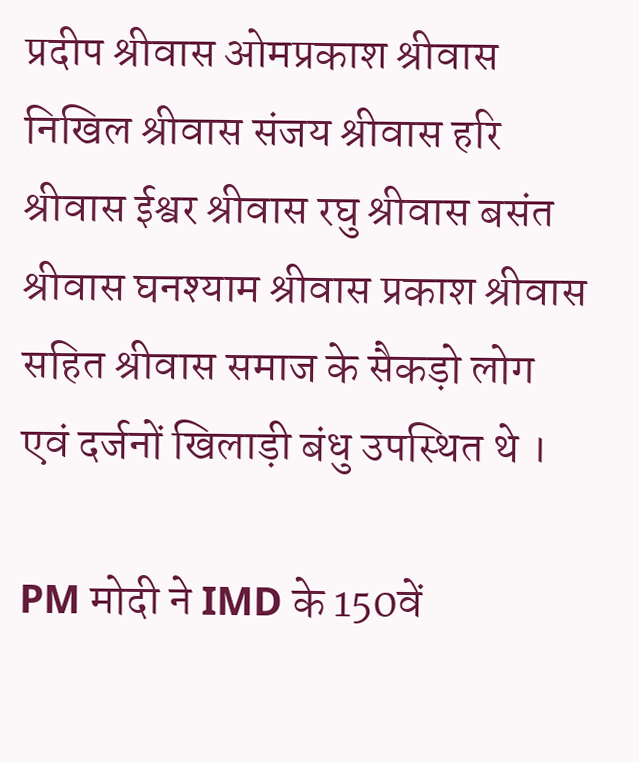प्रदीप श्रीवास ओमप्रकाश श्रीवास निखिल श्रीवास संजय श्रीवास हरि श्रीवास ईश्वर श्रीवास रघु श्रीवास बसंत श्रीवास घनश्याम श्रीवास प्रकाश श्रीवास सहित श्रीवास समाज के सैकड़ो लोग एवं दर्जनों खिलाड़ी बंधु उपस्थित थे ।

PM मोदी ने IMD के 150वें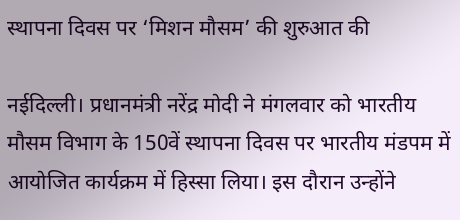स्थापना दिवस पर ‘मिशन मौसम’ की शुरुआत की

नईदिल्ली। प्रधानमंत्री नरेंद्र मोदी ने मंगलवार को भारतीय मौसम विभाग के 150वें स्थापना दिवस पर भारतीय मंडपम में आयोजित कार्यक्रम में हिस्सा लिया। इस दौरान उन्होंने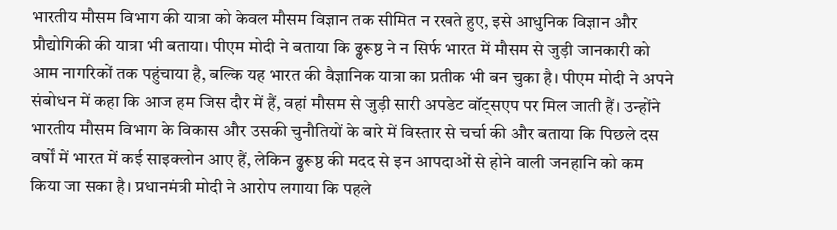भारतीय मौसम विभाग की यात्रा को केवल मौसम विज्ञान तक सीमित न रखते हुए, इसे आधुनिक विज्ञान और प्रौद्योगिकी की यात्रा भी बताया। पीएम मोदी ने बताया कि ढ्ढरूष्ठ ने न सिर्फ भारत में मौसम से जुड़ी जानकारी को आम नागरिकों तक पहुंचाया है, बल्कि यह भारत की वैज्ञानिक यात्रा का प्रतीक भी बन चुका है। पीएम मोदी ने अपने संबोधन में कहा कि आज हम जिस दौर में हैं, वहां मौसम से जुड़ी सारी अपडेट वॉट्सएप पर मिल जाती हैं। उन्होंने भारतीय मौसम विभाग के विकास और उसकी चुनौतियों के बारे में विस्तार से चर्चा की और बताया कि पिछले दस वर्षों में भारत में कई साइक्लोन आए हैं, लेकिन ढ्ढरूष्ठ की मदद से इन आपदाओं से होने वाली जनहानि को कम किया जा सका है। प्रधानमंत्री मोदी ने आरोप लगाया कि पहले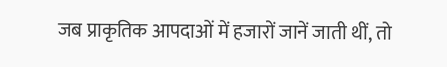जब प्राकृतिक आपदाओं में हजारों जानें जाती थीं, तो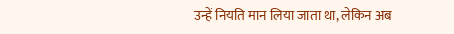उन्हें नियति मान लिया जाता था, लेकिन अब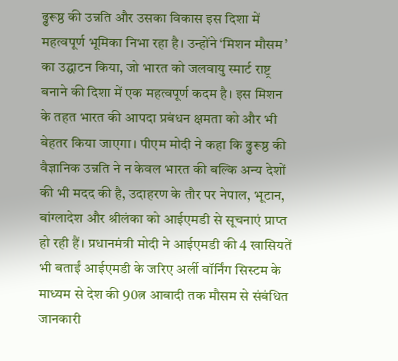ढ्ढरूष्ठ की उन्नति और उसका विकास इस दिशा में महत्वपूर्ण भूमिका निभा रहा है। उन्होंने ‘मिशन मौसम’ का उद्घाटन किया, जो भारत को जलवायु स्मार्ट राष्ट्र बनाने की दिशा में एक महत्वपूर्ण कदम है। इस मिशन के तहत भारत की आपदा प्रबंधन क्षमता को और भी बेहतर किया जाएगा। पीएम मोदी ने कहा कि ढ्ढरूष्ठ की वैज्ञानिक उन्नति ने न केवल भारत की बल्कि अन्य देशों की भी मदद की है, उदाहरण के तौर पर नेपाल, भूटान, बांग्लादेश और श्रीलंका को आईएमडी से सूचनाएं प्राप्त हो रही हैं। प्रधानमंत्री मोदी ने आईएमडी की 4 खासियतें भी बताईं आईएमडी के जरिए अर्ली वॉर्निंग सिस्टम के माध्यम से देश की 90त्न आबादी तक मौसम से संबंधित जानकारी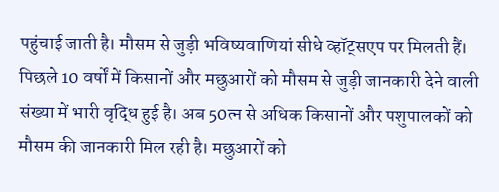पहुंचाई जाती है। मौसम से जुड़ी भविष्यवाणियां सीधे व्हॉट्सएप पर मिलती हैं।
पिछले 10 वर्षों में किसानों और मछुआरों को मौसम से जुड़ी जानकारी देने वाली संख्या में भारी वृद्धि हुई है। अब 50त्न से अधिक किसानों और पशुपालकों को मौसम की जानकारी मिल रही है। मछुआरों को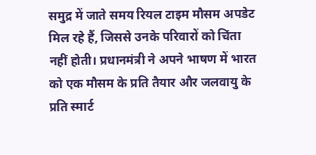समुद्र में जाते समय रियल टाइम मौसम अपडेट मिल रहे हैं, जिससे उनके परिवारों को चिंता नहीं होती। प्रधानमंत्री ने अपने भाषण में भारत को एक मौसम के प्रति तैयार और जलवायु के प्रति स्मार्ट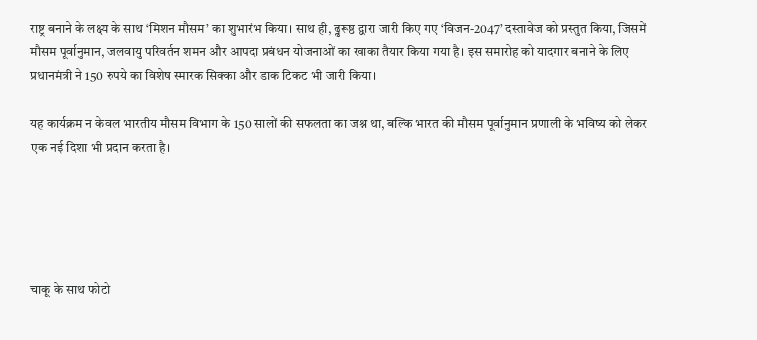राष्ट्र बनाने के लक्ष्य के साथ ‘मिशन मौसम’ का शुभारंभ किया। साथ ही, ढ्ढरूष्ठ द्वारा जारी किए गए ‘विजन-2047’ दस्तावेज को प्रस्तुत किया, जिसमें मौसम पूर्वानुमान, जलवायु परिवर्तन शमन और आपदा प्रबंधन योजनाओं का खाका तैयार किया गया है। इस समारोह को यादगार बनाने के लिए प्रधानमंत्री ने 150 रुपये का विशेष स्मारक सिक्का और डाक टिकट भी जारी किया।

यह कार्यक्रम न केवल भारतीय मौसम विभाग के 150 सालों की सफलता का जश्न था, बल्कि भारत की मौसम पूर्वानुमान प्रणाली के भविष्य को लेकर एक नई दिशा भी प्रदान करता है।





चाकू के साथ फोटो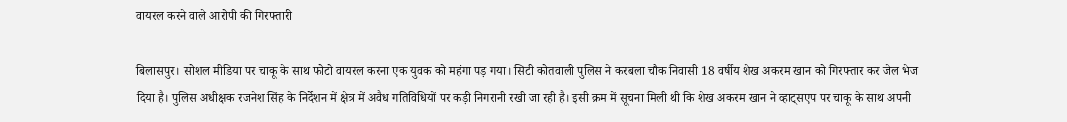वायरल करने वाले आरोपी की गिरफ्तारी

बिलासपुर। सोशल मीडिया पर चाकू के साथ फोटो वायरल करना एक युवक को महंगा पड़ गया। सिटी कोतवाली पुलिस ने करबला चौक निवासी 18 वर्षीय शेख अकरम खान को गिरफ्तार कर जेल भेज दिया है। पुलिस अधीक्षक रजनेश सिंह के निर्देशन में क्षेत्र में अवैध गतिविधियों पर कड़ी निगरानी रखी जा रही है। इसी क्रम में सूचना मिली थी कि शेख अकरम खान ने व्हाट्सएप पर चाकू के साथ अपनी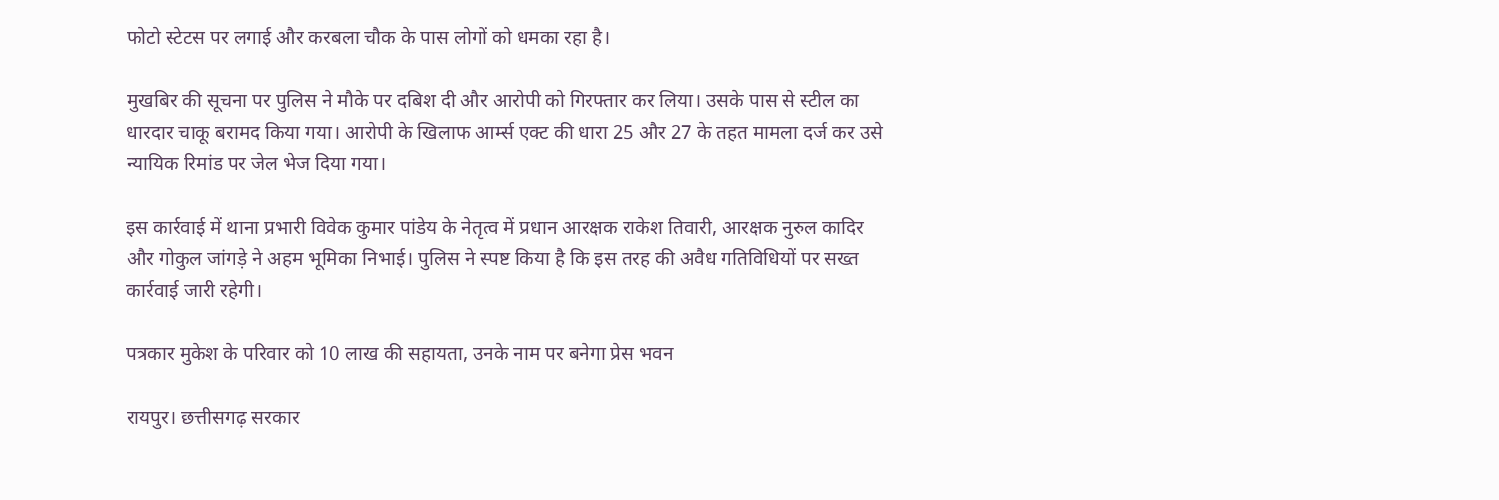फोटो स्टेटस पर लगाई और करबला चौक के पास लोगों को धमका रहा है।

मुखबिर की सूचना पर पुलिस ने मौके पर दबिश दी और आरोपी को गिरफ्तार कर लिया। उसके पास से स्टील का धारदार चाकू बरामद किया गया। आरोपी के खिलाफ आर्म्स एक्ट की धारा 25 और 27 के तहत मामला दर्ज कर उसे न्यायिक रिमांड पर जेल भेज दिया गया।

इस कार्रवाई में थाना प्रभारी विवेक कुमार पांडेय के नेतृत्व में प्रधान आरक्षक राकेश तिवारी, आरक्षक नुरुल कादिर और गोकुल जांगड़े ने अहम भूमिका निभाई। पुलिस ने स्पष्ट किया है कि इस तरह की अवैध गतिविधियों पर सख्त कार्रवाई जारी रहेगी।

पत्रकार मुकेश के परिवार को 10 लाख की सहायता, उनके नाम पर बनेगा प्रेस भवन

रायपुर। छत्तीसगढ़ सरकार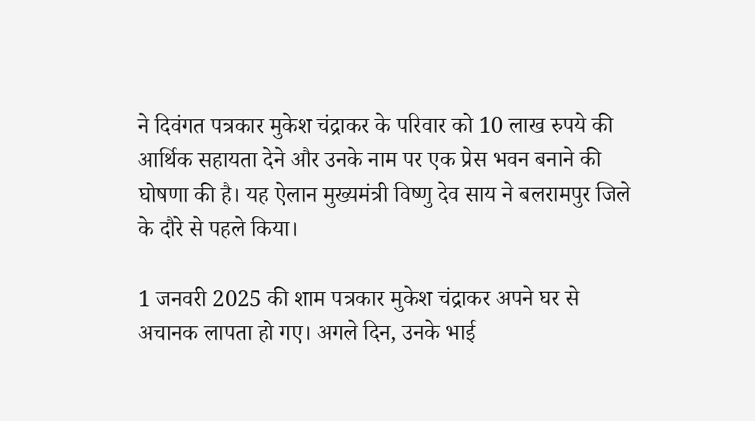ने दिवंगत पत्रकार मुकेश चंद्राकर के परिवार को 10 लाख रुपये की आर्थिक सहायता देने और उनके नाम पर एक प्रेस भवन बनाने की घोषणा की है। यह ऐलान मुख्यमंत्री विष्णु देव साय ने बलरामपुर जिले के दौरे से पहले किया।

1 जनवरी 2025 की शाम पत्रकार मुकेश चंद्राकर अपने घर से अचानक लापता हो गए। अगले दिन, उनके भाई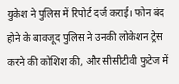युकेश ने पुलिस में रिपोर्ट दर्ज कराई। फोन बंद होने के बावजूद पुलिस ने उनकी लोकेशन ट्रेस करने की कोशिश की, और सीसीटीवी फुटेज में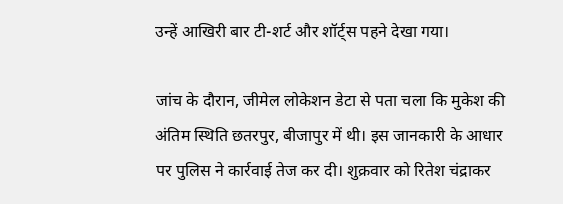उन्हें आखिरी बार टी-शर्ट और शॉर्ट्स पहने देखा गया।

जांच के दौरान, जीमेल लोकेशन डेटा से पता चला कि मुकेश की अंतिम स्थिति छतरपुर, बीजापुर में थी। इस जानकारी के आधार पर पुलिस ने कार्रवाई तेज कर दी। शुक्रवार को रितेश चंद्राकर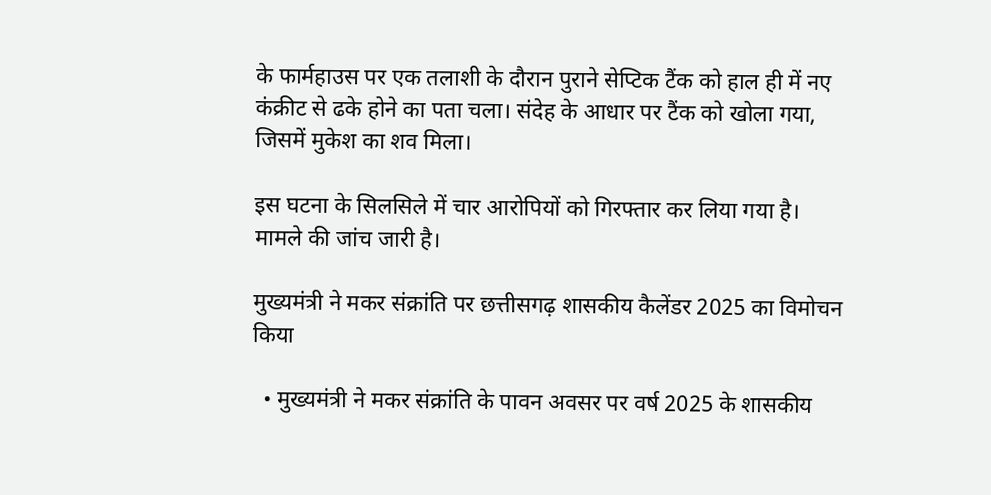के फार्महाउस पर एक तलाशी के दौरान पुराने सेप्टिक टैंक को हाल ही में नए कंक्रीट से ढके होने का पता चला। संदेह के आधार पर टैंक को खोला गया, जिसमें मुकेश का शव मिला।

इस घटना के सिलसिले में चार आरोपियों को गिरफ्तार कर लिया गया है। मामले की जांच जारी है।

मुख्यमंत्री ने मकर संक्रांति पर छत्तीसगढ़ शासकीय कैलेंडर 2025 का विमोचन किया

  • मुख्यमंत्री ने मकर संक्रांति के पावन अवसर पर वर्ष 2025 के शासकीय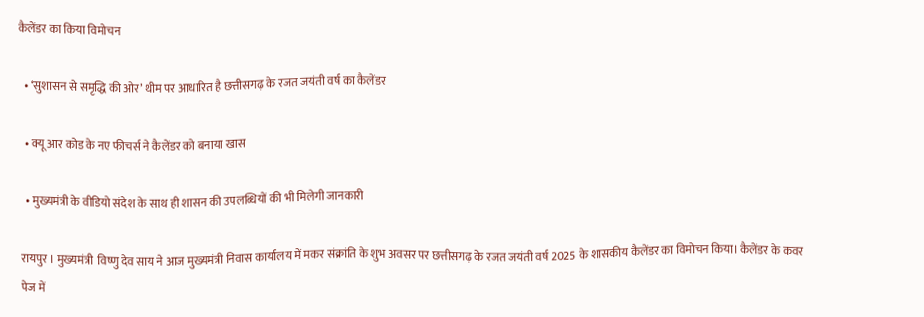कैलेंडर का किया विमोचन

  • ‘सुशासन से समृद्धि की ओर’ थीम पर आधारित है छत्तीसगढ़ के रजत जयंती वर्ष का कैलेंडर

  • क्यू आर कोड के नए फीचर्स ने कैलेंडर को बनाया खास

  • मुख्यमंत्री के वीडियो संदेश के साथ ही शासन की उपलब्धियों की भी मिलेगी जानकारी

रायपुर । मुख्यमंत्री  विष्णु देव साय ने आज मुख्यमंत्री निवास कार्यालय में मकर संक्रांति के शुभ अवसर पर छत्तीसगढ़ के रजत जयंती वर्ष 2025 के शासकीय कैलेंडर का विमोचन किया। कैलेंडर के कवर पेज में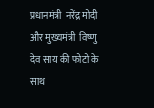प्रधानमंत्री  नरेंद्र मोदी और मुख्यमंत्री  विष्णु देव साय की फोटो के साथ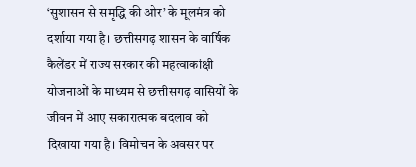‘सुशासन से समृद्धि की ओर’ के मूलमंत्र को दर्शाया गया है। छत्तीसगढ़ शासन के वार्षिक कैलेंडर में राज्य सरकार की महत्वाकांक्षी योजनाओं के माध्यम से छत्तीसगढ़ वासियों के जीवन में आए सकारात्मक बदलाव को दिखाया गया है। विमोचन के अवसर पर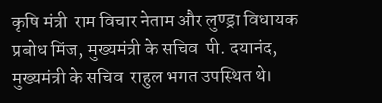कृषि मंत्री  राम विचार नेताम और लुण्ड्रा विधायक  प्रबोध मिंज, मुख्यमंत्री के सचिव  पी. दयानंद, मुख्यमंत्री के सचिव  राहुल भगत उपस्थित थे।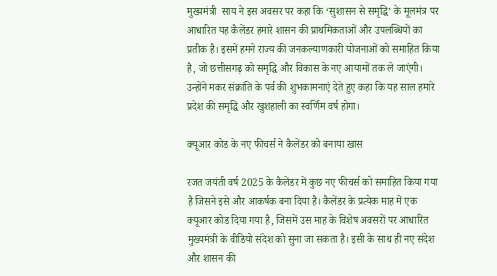मुख्यमंत्री  साय ने इस अवसर पर कहा कि ‘सुशासन से समृद्धि’ के मूलमंत्र पर आधारित यह कैलेंडर हमारे शासन की प्राथमिकताओं और उपलब्धियों का प्रतीक है। इसमें हमने राज्य की जनकल्याणकारी योजनाओं को समाहित किया है, जो छत्तीसगढ़ को समृद्धि और विकास के नए आयामों तक ले जाएंगी। उन्होंने मकर संक्रांति के पर्व की शुभकामनाएं देते हुए कहा कि यह साल हमारे प्रदेश की समृद्धि और खुशहाली का स्वर्णिम वर्ष होगा।

क्यूआर कोड के नए फीचर्स ने कैलेंडर को बनाया खास

रजत जयंती वर्ष 2025 के कैलेंडर में कुछ नए फीचर्स को समाहित किया गया है जिसने इसे और आकर्षक बना दिया है। कैलेंडर के प्रत्येक माह में एक क्यूआर कोड दिया गया है, जिसमें उस माह के विशेष अवसरों पर आधारित मुख्यमंत्री के वीडियो संदेश को सुना जा सकता है। इसी के साथ ही नए संदेश और शासन की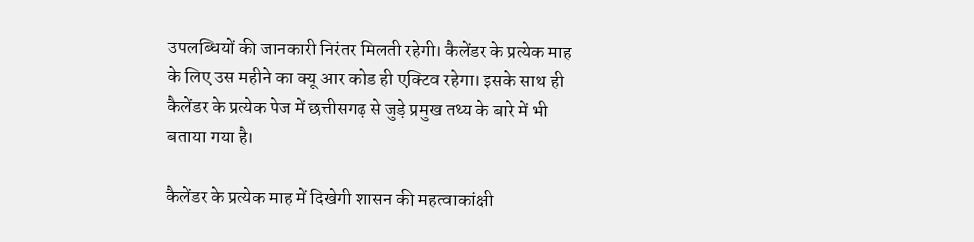उपलब्धियों की जानकारी निरंतर मिलती रहेगी। कैलेंडर के प्रत्येक माह के लिए उस महीने का क्यू आर कोड ही एक्टिव रहेगा। इसके साथ ही कैलेंडर के प्रत्येक पेज में छत्तीसगढ़ से जुड़े प्रमुख तथ्य के बारे में भी बताया गया है।

कैलेंडर के प्रत्येक माह में दिखेगी शासन की महत्वाकांक्षी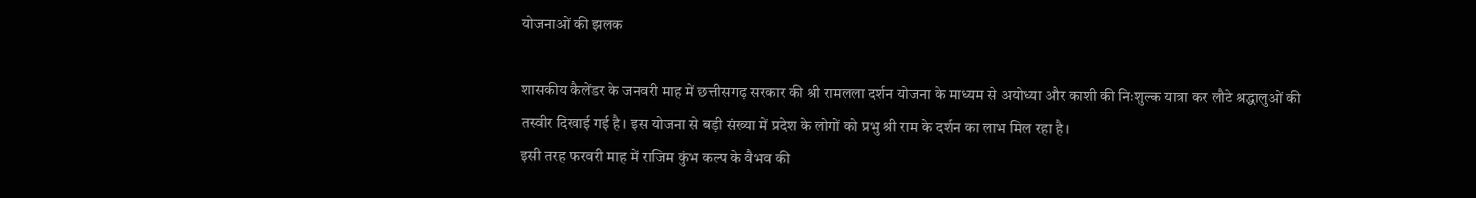योजनाओं की झलक

शासकीय कैलेंडर के जनवरी माह में छत्तीसगढ़ सरकार की श्री रामलला दर्शन योजना के माध्यम से अयोध्या और काशी की निःशुल्क यात्रा कर लौटे श्रद्धालुओं की तस्वीर दिखाई गई है। इस योजना से बड़ी संख्या में प्रदेश के लोगों को प्रभु श्री राम के दर्शन का लाभ मिल रहा है।
इसी तरह फरवरी माह में राजिम कुंभ कल्प के वैभव की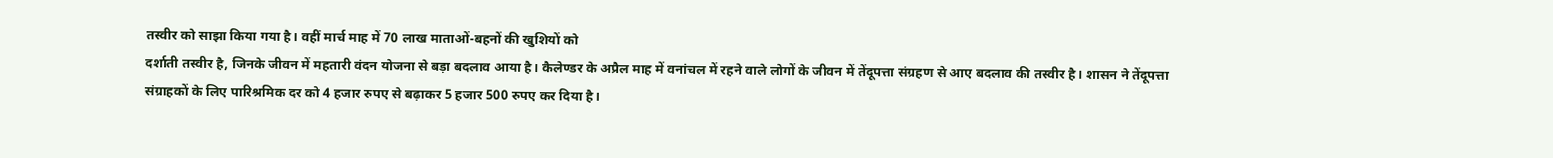तस्वीर को साझा किया गया है। वहीं मार्च माह में 70 लाख माताओं-बहनों की खुशियों को
दर्शाती तस्वीर है, जिनके जीवन में महतारी वंदन योजना से बड़ा बदलाव आया है। कैलेण्डर के अप्रैल माह में वनांचल में रहने वाले लोगों के जीवन में तेंदूपत्ता संग्रहण से आए बदलाव की तस्वीर है। शासन ने तेंदूपत्ता संग्राहकों के लिए पारिश्रमिक दर को 4 हजार रुपए से बढ़ाकर 5 हजार 500 रुपए कर दिया है।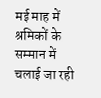मई माह में श्रमिकों के सम्मान में चलाई जा रही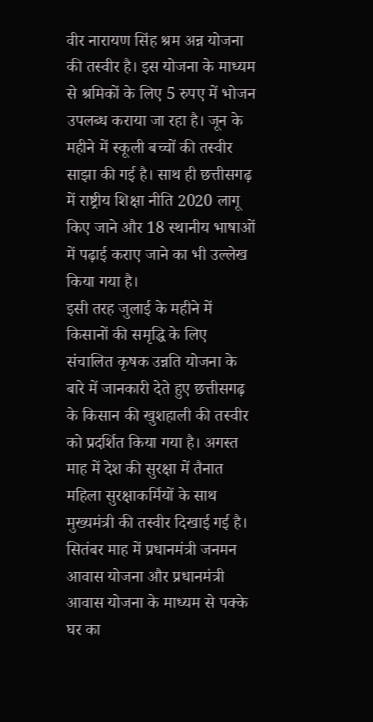वीर नारायण सिंह श्रम अन्न योजना की तस्वीर है। इस योजना के माध्यम से श्रमिकों के लिए 5 रुपए में भोजन उपलब्ध कराया जा रहा है। जून के महीने में स्कूली बच्चों की तस्वीर साझा की गई है। साथ ही छत्तीसगढ़ में राष्ट्रीय शिक्षा नीति 2020 लागू किए जाने और 18 स्थानीय भाषाओं में पढ़ाई कराए जाने का भी उल्लेख किया गया है।
इसी तरह जुलाई के महीने में किसानों की समृद्धि के लिए संचालित कृषक उन्नति योजना के बारे में जानकारी देते हुए छत्तीसगढ़ के किसान की खुशहाली की तस्वीर को प्रदर्शित किया गया है। अगस्त माह में देश की सुरक्षा में तैनात महिला सुरक्षाकर्मियों के साथ मुख्यमंत्री की तस्वीर दिखाई गई है। सितंबर माह में प्रधानमंत्री जनमन आवास योजना और प्रधानमंत्री आवास योजना के माध्यम से पक्के घर का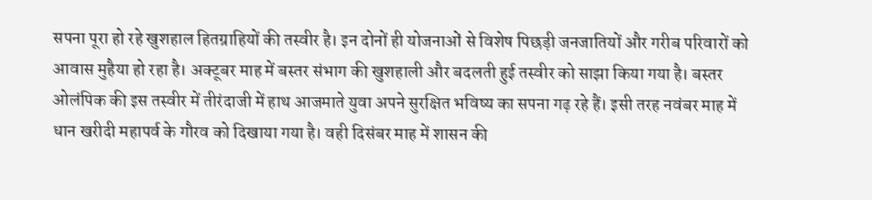सपना पूरा हो रहे खुशहाल हितग्राहियों की तस्वीर है। इन दोनों ही योजनाओं से विशेष पिछड़ी जनजातियों और गरीब परिवारों को आवास मुहैया हो रहा है। अक्टूबर माह में बस्तर संभाग की खुशहाली और बदलती हुई तस्वीर को साझा किया गया है। बस्तर ओलंपिक की इस तस्वीर में तीरंदाजी में हाथ आजमाते युवा अपने सुरक्षित भविष्य का सपना गढ़ रहे हैं। इसी तरह नवंबर माह में धान खरीदी महापर्व के गौरव को दिखाया गया है। वही दिसंबर माह में शासन की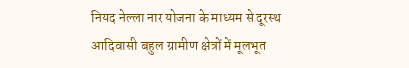नियद नेल्ला नार योजना के माध्यम से दूरस्थ आदिवासी बहुल ग्रामीण क्षेत्रों में मूलभूत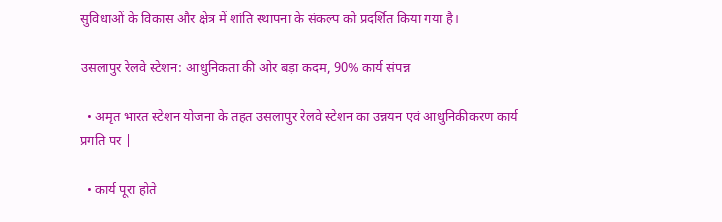सुविधाओं के विकास और क्षेत्र में शांति स्थापना के संकल्प को प्रदर्शित किया गया है।

उसलापुर रेलवे स्टेशन: आधुनिकता की ओर बड़ा कदम, 90% कार्य संपन्न

  • अमृत भारत स्टेशन योजना के तहत उसलापुर रेलवे स्टेशन का उन्नयन एवं आधुनिकीकरण कार्य प्रगति पर |

  • कार्य पूरा होते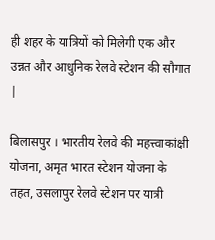ही शहर के यात्रियों को मिलेगी एक और उन्नत और आधुनिक रेलवे स्टेशन की सौगात |

बिलासपुर । भारतीय रेलवे की महत्त्वाकांक्षी योजना, अमृत भारत स्टेशन योजना के तहत, उसलापुर रेलवे स्टेशन पर यात्री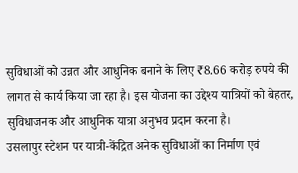सुविधाओं को उन्नत और आधुनिक बनाने के लिए ₹8.66 करोड़ रुपये की लागत से कार्य किया जा रहा है। इस योजना का उद्देश्य यात्रियों को बेहतर, सुविधाजनक और आधुनिक यात्रा अनुभव प्रदान करना है।
उसलापुर स्टेशन पर यात्री-केंद्रित अनेक सुविधाओं का निर्माण एवं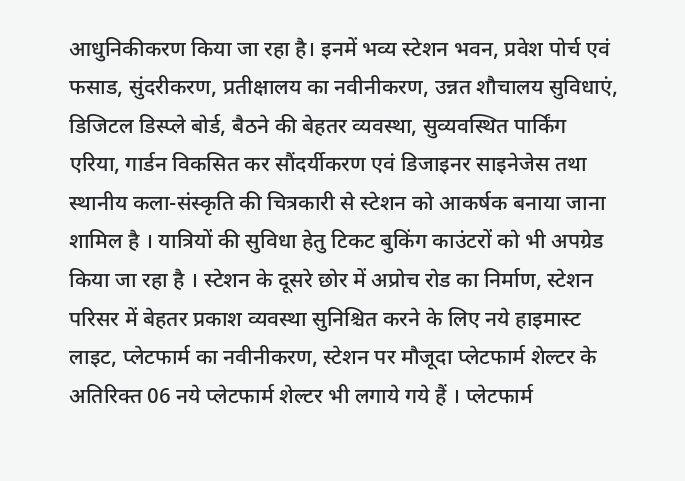आधुनिकीकरण किया जा रहा है। इनमें भव्य स्टेशन भवन, प्रवेश पोर्च एवं फसाड, सुंदरीकरण, प्रतीक्षालय का नवीनीकरण, उन्नत शौचालय सुविधाएं, डिजिटल डिस्प्ले बोर्ड, बैठने की बेहतर व्यवस्था, सुव्यवस्थित पार्किंग एरिया, गार्डन विकसित कर सौंदर्यीकरण एवं डिजाइनर साइनेजेस तथा स्थानीय कला-संस्कृति की चित्रकारी से स्टेशन को आकर्षक बनाया जाना शामिल है । यात्रियों की सुविधा हेतु टिकट बुकिंग काउंटरों को भी अपग्रेड किया जा रहा है । स्टेशन के दूसरे छोर में अप्रोच रोड का निर्माण, स्टेशन परिसर में बेहतर प्रकाश व्यवस्था सुनिश्चित करने के लिए नये हाइमास्ट लाइट, प्लेटफार्म का नवीनीकरण, स्टेशन पर मौजूदा प्लेटफार्म शेल्टर के अतिरिक्त 06 नये प्लेटफार्म शेल्टर भी लगाये गये हैं । प्लेटफार्म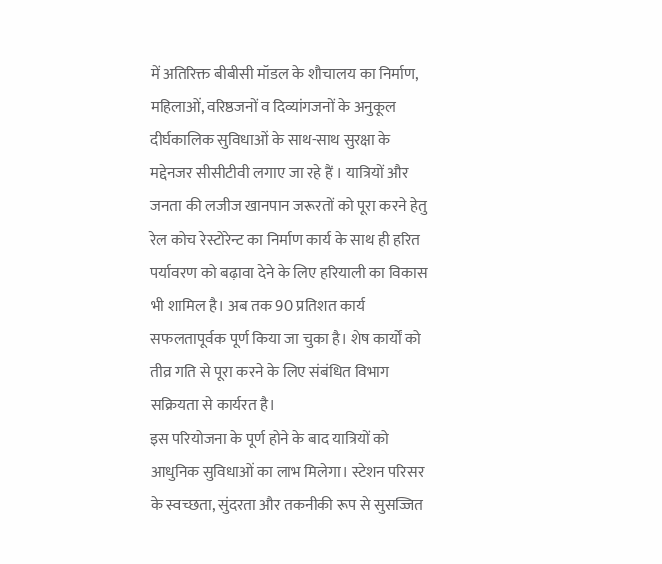में अतिरिक्त बीबीसी मॉडल के शौचालय का निर्माण, महिलाओं, वरिष्ठजनों व दिव्यांगजनों के अनुकूल दीर्घकालिक सुविधाओं के साथ-साथ सुरक्षा के मद्देनजर सीसीटीवी लगाए जा रहे हैं । यात्रियों और जनता की लजीज खानपान जरूरतों को पूरा करने हेतु रेल कोच रेस्टोरेन्ट का निर्माण कार्य के साथ ही हरित पर्यावरण को बढ़ावा देने के लिए हरियाली का विकास भी शामिल है। अब तक 90 प्रतिशत कार्य सफलतापूर्वक पूर्ण किया जा चुका है। शेष कार्यों को तीव्र गति से पूरा करने के लिए संबंधित विभाग सक्रियता से कार्यरत है।
इस परियोजना के पूर्ण होने के बाद यात्रियों को आधुनिक सुविधाओं का लाभ मिलेगा। स्टेशन परिसर के स्वच्छता, सुंदरता और तकनीकी रूप से सुसज्जित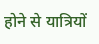होने से यात्रियों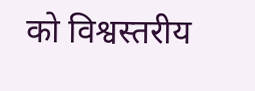को विश्वस्तरीय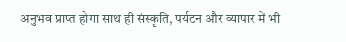अनुभव प्राप्त होगा साथ ही संस्कृति, पर्यटन और व्यापार में भी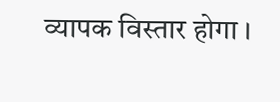व्यापक विस्तार होगा ।